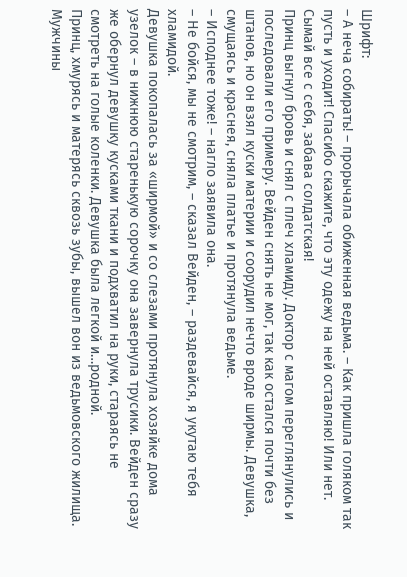Шрифт:
– А неча собирать! – прорычала обиженная ведьма. – Как пришла голяком так пусть и уходит! Спасибо скажите, что эту одежу на ней оставляю! Или нет. Сымай все с себя, забава солдатская!
Принц выгнул бровь и снял с плеч хламиду. Доктор с магом переглянулись и последовали его примеру. Вейден снять не мог, так как остался почти без штанов, но он взял куски материи и соорудил нечто вроде ширмы. Девушка, смущаясь и краснея, сняла платье и протянула ведьме.
– Исподнее тоже! – нагло заявила она.
– Не бойся, мы не смотрим, – сказал Вейден, – раздевайся, я укутаю тебя хламидой.
Девушка покопалась за «ширмой» и со слезами протянула хозяйке дома узелок – в нижнюю старенькую сорочку она завернула трусики. Вейден сразу же обернул девушку кусками ткани и подхватил на руки, стараясь не смотреть на голые коленки. Девушка была легкой и…родной.
Принц, хмурясь и матерясь сквозь зубы, вышел вон из ведьмовского жилища. Мужчины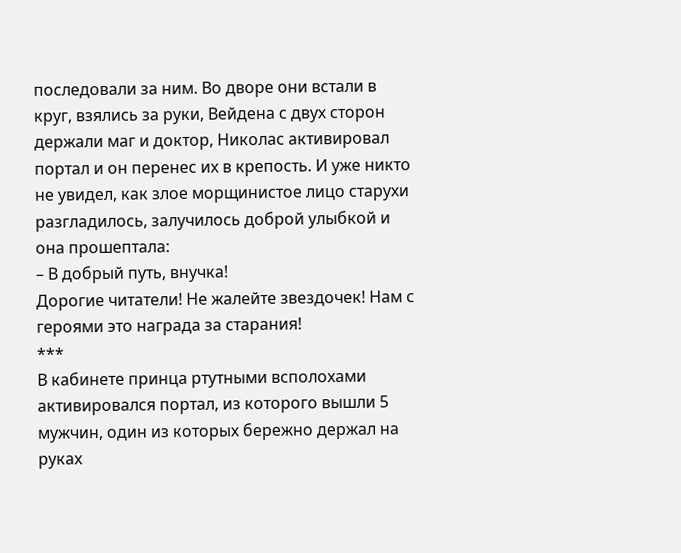последовали за ним. Во дворе они встали в круг, взялись за руки, Вейдена с двух сторон держали маг и доктор, Николас активировал портал и он перенес их в крепость. И уже никто не увидел, как злое морщинистое лицо старухи разгладилось, залучилось доброй улыбкой и она прошептала:
– В добрый путь, внучка!
Дорогие читатели! Не жалейте звездочек! Нам с героями это награда за старания!
***
В кабинете принца ртутными всполохами активировался портал, из которого вышли 5 мужчин, один из которых бережно держал на руках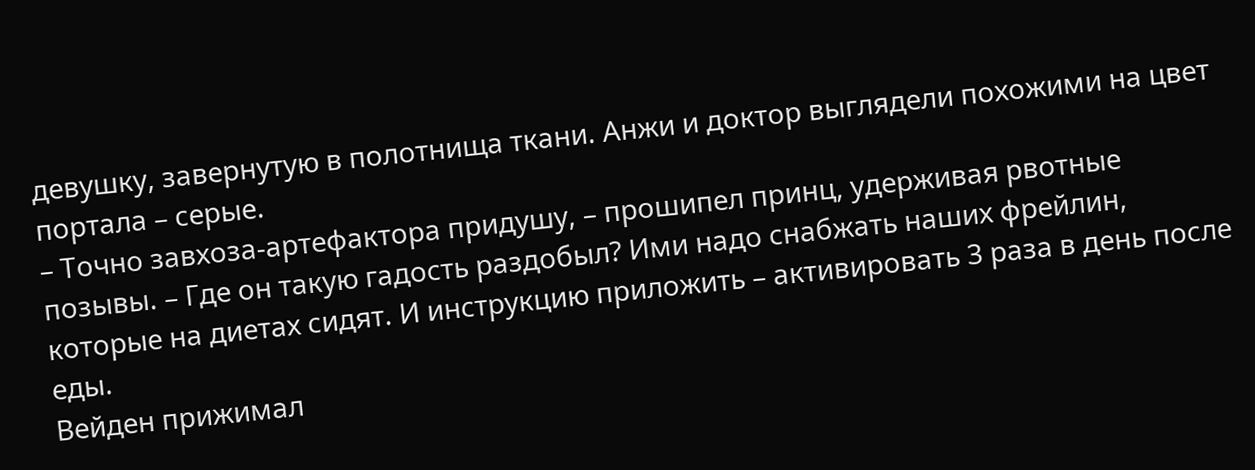девушку, завернутую в полотнища ткани. Анжи и доктор выглядели похожими на цвет портала – серые.
– Точно завхоза-артефактора придушу, – прошипел принц, удерживая рвотные позывы. – Где он такую гадость раздобыл? Ими надо снабжать наших фрейлин, которые на диетах сидят. И инструкцию приложить – активировать 3 раза в день после еды.
Вейден прижимал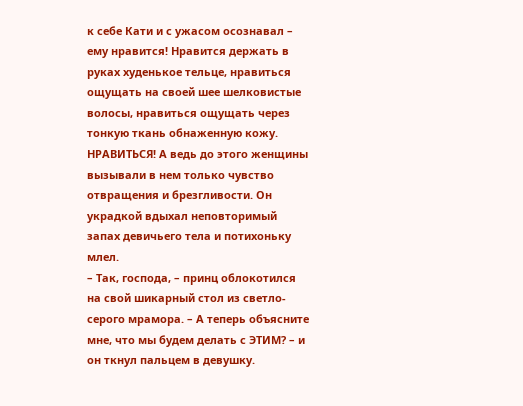к себе Кати и с ужасом осознавал – ему нравится! Нравится держать в руках худенькое тельце, нравиться ощущать на своей шее шелковистые волосы, нравиться ощущать через тонкую ткань обнаженную кожу. НРАВИТЬСЯ! А ведь до этого женщины вызывали в нем только чувство отвращения и брезгливости. Он украдкой вдыхал неповторимый запах девичьего тела и потихоньку млел.
– Так, господа, – принц облокотился на свой шикарный стол из светло-серого мрамора. – А теперь объясните мне, что мы будем делать с ЭТИМ? – и он ткнул пальцем в девушку.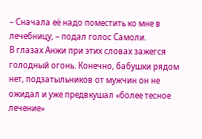– Сначала её надо поместить ко мне в лечебницу, – подал голос Самоли.
В глазах Анжи при этих словах зажегся голодный огонь. Конечно, бабушки рядом нет, подзатыльников от мужчин он не ожидал и уже предвкушал «более тесное лечение»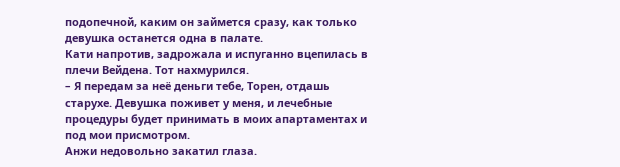подопечной, каким он займется сразу, как только девушка останется одна в палате.
Кати напротив, задрожала и испуганно вцепилась в плечи Вейдена. Тот нахмурился.
– Я передам за неё деньги тебе, Торен, отдашь старухе. Девушка поживет у меня, и лечебные процедуры будет принимать в моих апартаментах и под мои присмотром.
Анжи недовольно закатил глаза.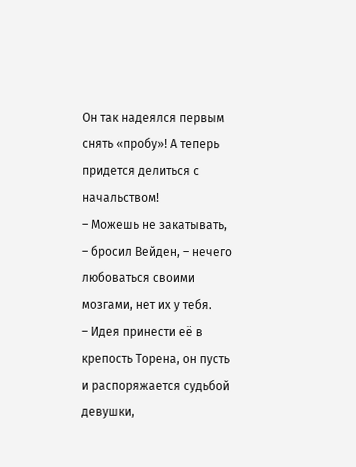Он так надеялся первым снять «пробу»! А теперь придется делиться с начальством!
– Можешь не закатывать, – бросил Вейден, – нечего любоваться своими мозгами, нет их у тебя.
– Идея принести её в крепость Торена, он пусть и распоряжается судьбой девушки,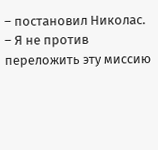– постановил Николас.
– Я не против переложить эту миссию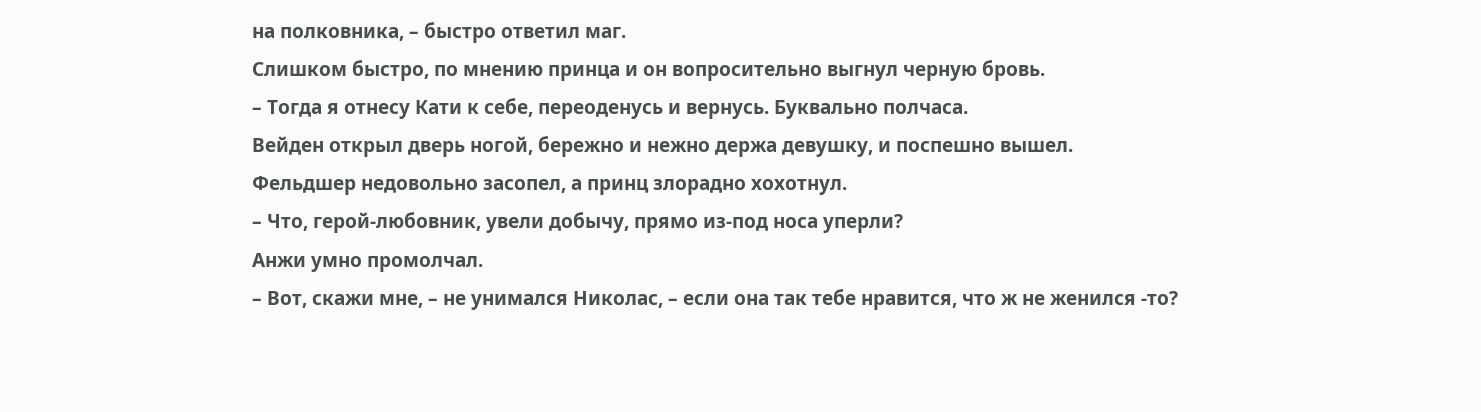на полковника, – быстро ответил маг.
Слишком быстро, по мнению принца и он вопросительно выгнул черную бровь.
– Тогда я отнесу Кати к себе, переоденусь и вернусь. Буквально полчаса.
Вейден открыл дверь ногой, бережно и нежно держа девушку, и поспешно вышел.
Фельдшер недовольно засопел, а принц злорадно хохотнул.
– Что, герой-любовник, увели добычу, прямо из-под носа уперли?
Анжи умно промолчал.
– Вот, скажи мне, – не унимался Николас, – если она так тебе нравится, что ж не женился -то?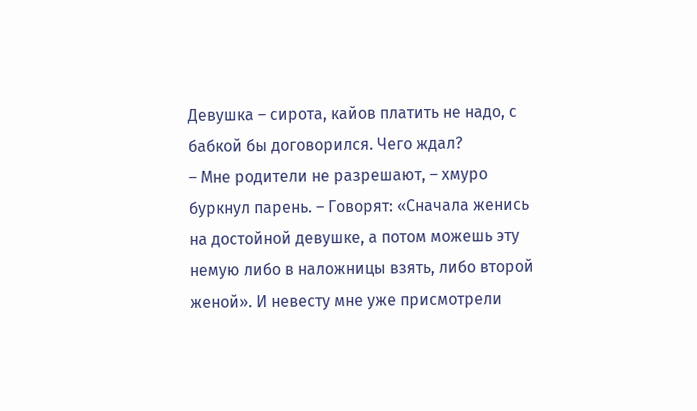Девушка – сирота, кайов платить не надо, с бабкой бы договорился. Чего ждал?
– Мне родители не разрешают, – хмуро буркнул парень. – Говорят: «Сначала женись на достойной девушке, а потом можешь эту немую либо в наложницы взять, либо второй женой». И невесту мне уже присмотрели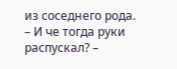из соседнего рода.
– И че тогда руки распускал? –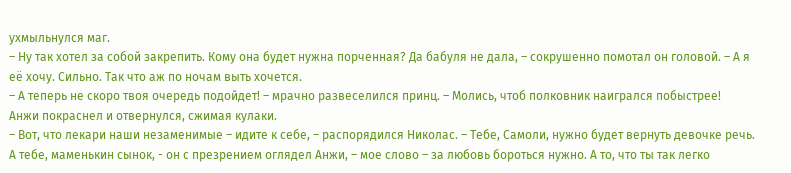ухмыльнулся маг.
– Ну так хотел за собой закрепить. Кому она будет нужна порченная? Да бабуля не дала, – сокрушенно помотал он головой. – А я её хочу. Сильно. Так что аж по ночам выть хочется.
– А теперь не скоро твоя очередь подойдет! – мрачно развеселился принц. – Молись, чтоб полковник наигрался побыстрее!
Анжи покраснел и отвернулся, сжимая кулаки.
– Вот, что лекари наши незаменимые – идите к себе, – распорядился Николас. – Тебе, Самоли, нужно будет вернуть девочке речь. А тебе, маменькин сынок, - он с презрением оглядел Анжи, – мое слово – за любовь бороться нужно. А то, что ты так легко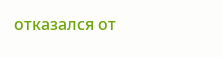отказался от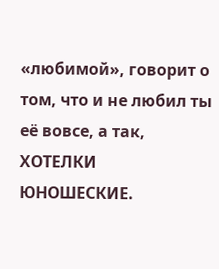«любимой», говорит о том, что и не любил ты её вовсе, а так, ХОТЕЛКИ ЮНОШЕСКИЕ.